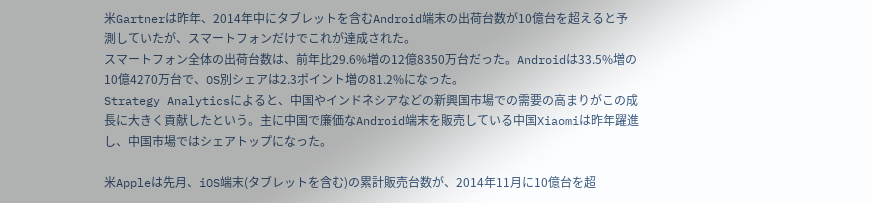米Gartnerは昨年、2014年中にタブレットを含むAndroid端末の出荷台数が10億台を超えると予測していたが、スマートフォンだけでこれが達成された。
スマートフォン全体の出荷台数は、前年比29.6%増の12億8350万台だった。Androidは33.5%増の10億4270万台で、OS別シェアは2.3ポイント増の81.2%になった。
Strategy Analyticsによると、中国やインドネシアなどの新興国市場での需要の高まりがこの成長に大きく貢献したという。主に中国で廉価なAndroid端末を販売している中国Xiaomiは昨年躍進し、中国市場ではシェアトップになった。

米Appleは先月、iOS端末(タブレットを含む)の累計販売台数が、2014年11月に10億台を超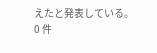えたと発表している。
0 件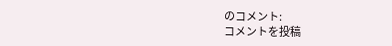のコメント:
コメントを投稿